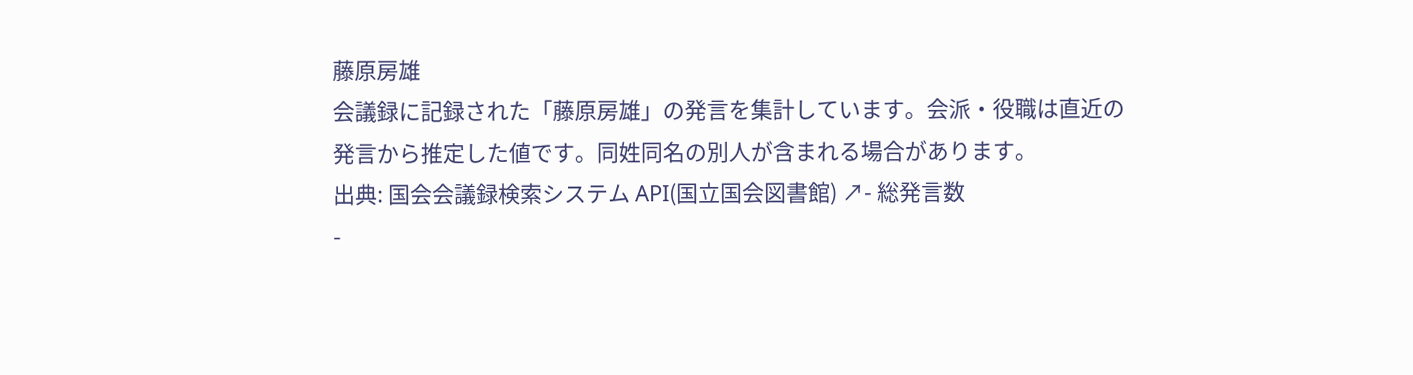藤原房雄
会議録に記録された「藤原房雄」の発言を集計しています。会派・役職は直近の発言から推定した値です。同姓同名の別人が含まれる場合があります。
出典: 国会会議録検索システム API(国立国会図書館) ↗- 総発言数
-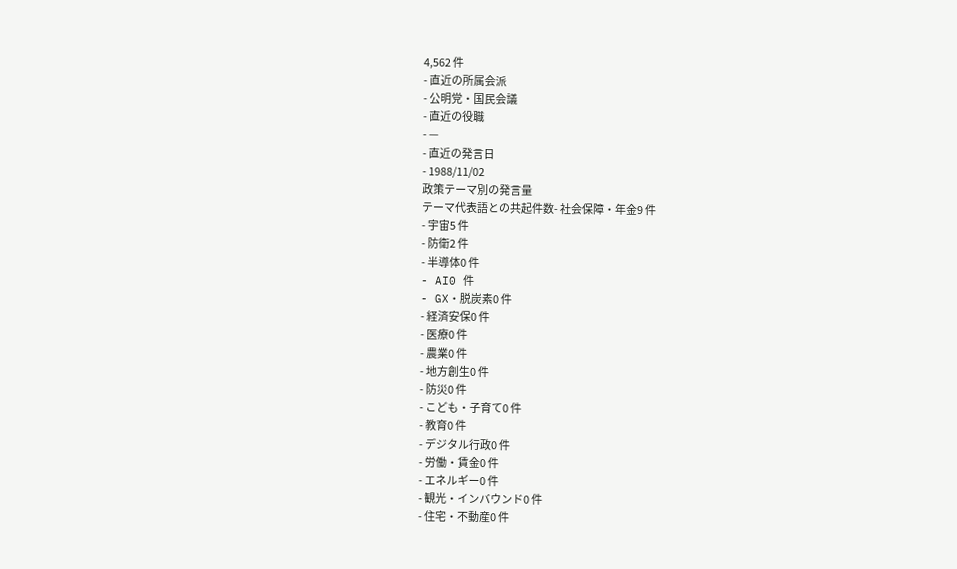4,562 件
- 直近の所属会派
- 公明党・国民会議
- 直近の役職
- —
- 直近の発言日
- 1988/11/02
政策テーマ別の発言量
テーマ代表語との共起件数- 社会保障・年金9 件
- 宇宙5 件
- 防衛2 件
- 半導体0 件
- AI0 件
- GX・脱炭素0 件
- 経済安保0 件
- 医療0 件
- 農業0 件
- 地方創生0 件
- 防災0 件
- こども・子育て0 件
- 教育0 件
- デジタル行政0 件
- 労働・賃金0 件
- エネルギー0 件
- 観光・インバウンド0 件
- 住宅・不動産0 件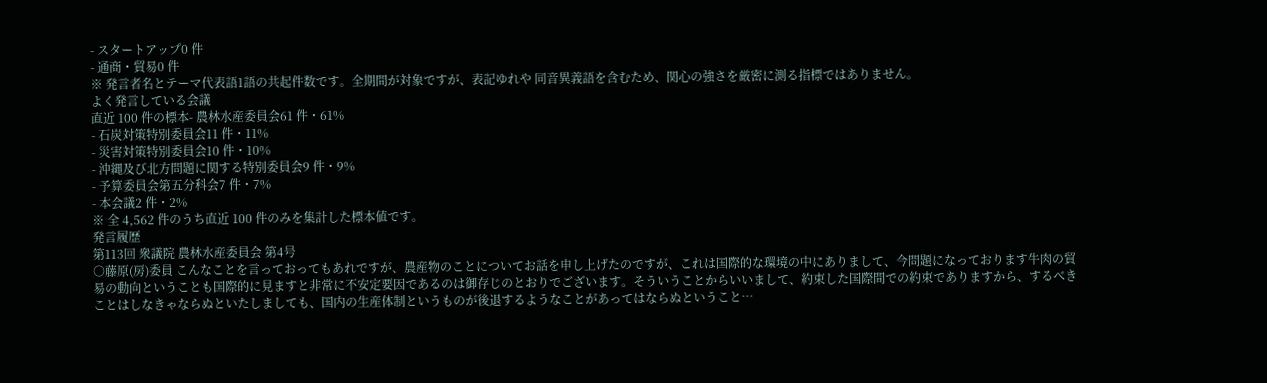- スタートアップ0 件
- 通商・貿易0 件
※ 発言者名とテーマ代表語1語の共起件数です。全期間が対象ですが、表記ゆれや 同音異義語を含むため、関心の強さを厳密に測る指標ではありません。
よく発言している会議
直近 100 件の標本- 農林水産委員会61 件・61%
- 石炭対策特別委員会11 件・11%
- 災害対策特別委員会10 件・10%
- 沖縄及び北方問題に関する特別委員会9 件・9%
- 予算委員会第五分科会7 件・7%
- 本会議2 件・2%
※ 全 4,562 件のうち直近 100 件のみを集計した標本値です。
発言履歴
第113回 衆議院 農林水産委員会 第4号
○藤原(房)委員 こんなことを言っておってもあれですが、農産物のことについてお話を申し上げたのですが、これは国際的な環境の中にありまして、今問題になっております牛肉の貿易の動向ということも国際的に見ますと非常に不安定要因であるのは御存じのとおりでございます。そういうことからいいまして、約束した国際間での約束でありますから、するべきことはしなきゃならぬといたしましても、国内の生産体制というものが後退するようなことがあってはならぬということ…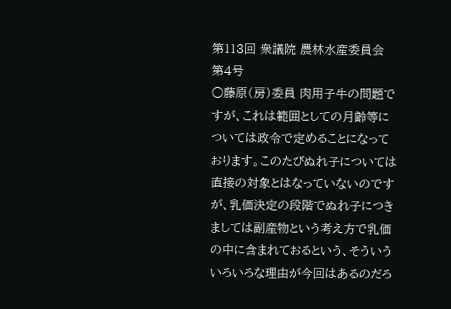第113回 衆議院 農林水産委員会 第4号
○藤原(房)委員 肉用子牛の問題ですが、これは範囲としての月齢等については政令で定めることになっております。このたびぬれ子については直接の対象とはなっていないのですが、乳価決定の段階でぬれ子につきましては副産物という考え方で乳価の中に含まれておるという、そういういろいろな理由が今回はあるのだろ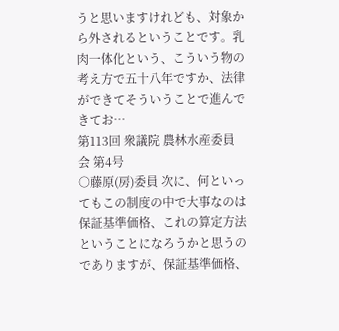うと思いますけれども、対象から外されるということです。乳肉一体化という、こういう物の考え方で五十八年ですか、法律ができてそういうことで進んできてお…
第113回 衆議院 農林水産委員会 第4号
○藤原(房)委員 次に、何といってもこの制度の中で大事なのは保証基準価格、これの算定方法ということになろうかと思うのでありますが、保証基準価格、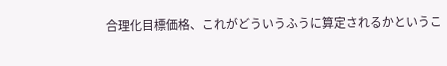合理化目標価格、これがどういうふうに算定されるかというこ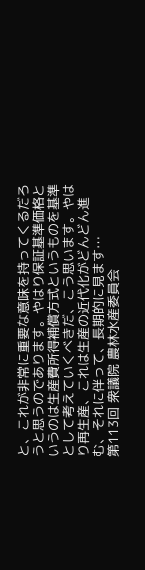と、これが非常に重要な意味を持ってくるだろうと思うのであります。やはり保証基準価格というのは生産費所得補償方式というものを基準として考えていくべきだ、こう思います。やはり再生産、これは生産の近代化がどんどん進む、それに伴って、長期的に見ます…
第113回 衆議院 農林水産委員会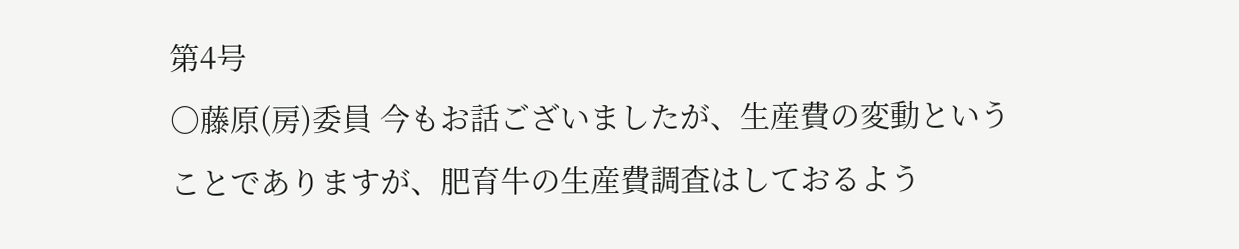第4号
○藤原(房)委員 今もお話ございましたが、生産費の変動ということでありますが、肥育牛の生産費調査はしておるよう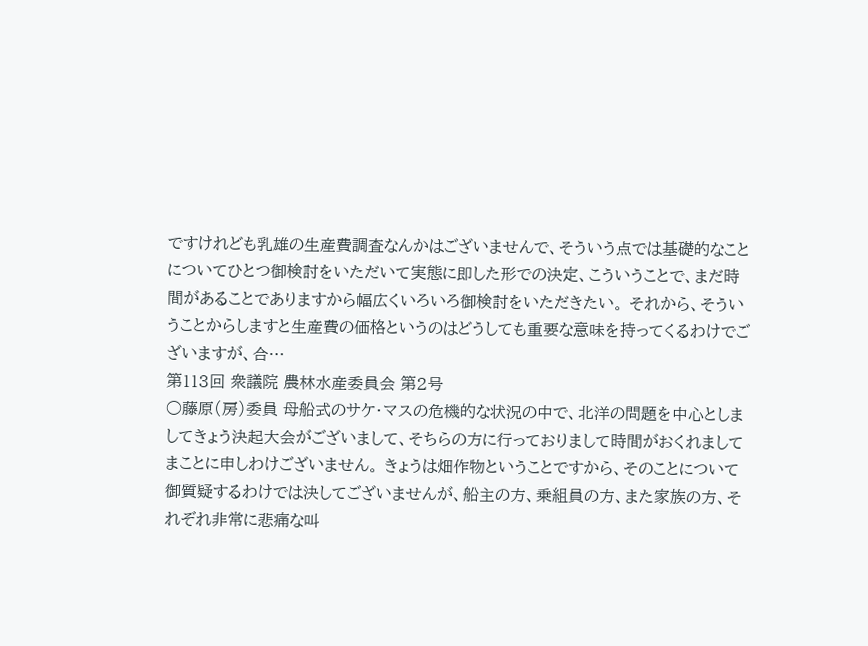ですけれども乳雄の生産費調査なんかはございませんで、そういう点では基礎的なことについてひとつ御検討をいただいて実態に即した形での決定、こういうことで、まだ時間があることでありますから幅広くいろいろ御検討をいただきたい。 それから、そういうことからしますと生産費の価格というのはどうしても重要な意味を持ってくるわけでございますが、合…
第113回 衆議院 農林水産委員会 第2号
○藤原(房)委員 母船式のサケ・マスの危機的な状況の中で、北洋の問題を中心としましてきょう決起大会がございまして、そちらの方に行っておりまして時間がおくれましてまことに申しわけございません。 きょうは畑作物ということですから、そのことについて御質疑するわけでは決してございませんが、船主の方、乗組員の方、また家族の方、それぞれ非常に悲痛な叫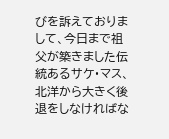びを訴えておりまして、今日まで祖父が築きました伝統あるサケ・マス、北洋から大きく後退をしなければな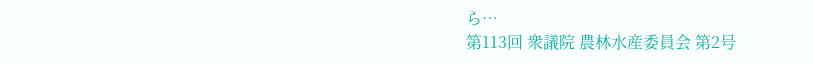ら…
第113回 衆議院 農林水産委員会 第2号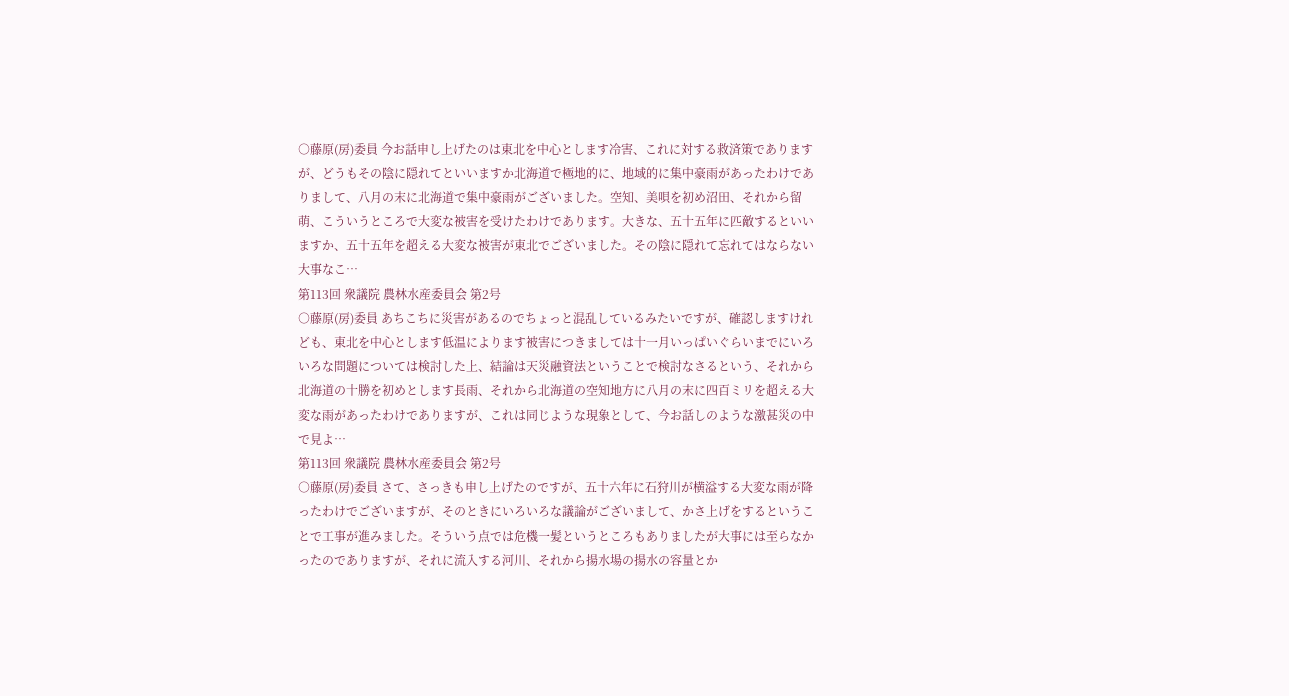○藤原(房)委員 今お話申し上げたのは東北を中心とします冷害、これに対する救済策でありますが、どうもその陰に隠れてといいますか北海道で極地的に、地域的に集中豪雨があったわけでありまして、八月の末に北海道で集中豪雨がございました。空知、美唄を初め沼田、それから留萌、こういうところで大変な被害を受けたわけであります。大きな、五十五年に匹敵するといいますか、五十五年を超える大変な被害が東北でございました。その陰に隠れて忘れてはならない大事なこ…
第113回 衆議院 農林水産委員会 第2号
○藤原(房)委員 あちこちに災害があるのでちょっと混乱しているみたいですが、確認しますけれども、東北を中心とします低温によります被害につきましては十一月いっぱいぐらいまでにいろいろな問題については検討した上、結論は天災融資法ということで検討なさるという、それから北海道の十勝を初めとします長雨、それから北海道の空知地方に八月の末に四百ミリを超える大変な雨があったわけでありますが、これは同じような現象として、今お話しのような激甚災の中で見よ…
第113回 衆議院 農林水産委員会 第2号
○藤原(房)委員 さて、さっきも申し上げたのですが、五十六年に石狩川が横溢する大変な雨が降ったわけでございますが、そのときにいろいろな議論がございまして、かさ上げをするということで工事が進みました。そういう点では危機一髪というところもありましたが大事には至らなかったのでありますが、それに流入する河川、それから揚水場の揚水の容量とか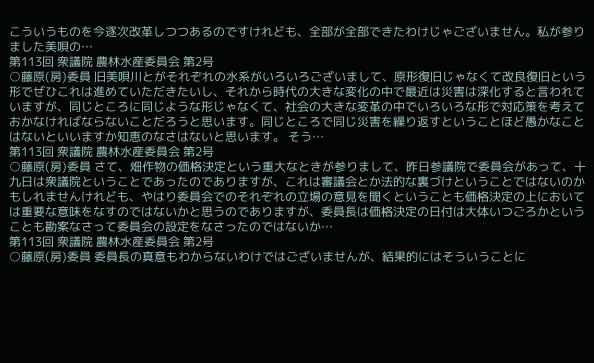こういうものを今逐次改革しつつあるのですけれども、全部が全部できたわけじゃございません。私が参りました美唄の…
第113回 衆議院 農林水産委員会 第2号
○藤原(房)委員 旧美唄川とがそれぞれの水系がいろいろございまして、原形復旧じゃなくて改良復旧という形でぜひこれは進めていただきたいし、それから時代の大きな変化の中で最近は災害は深化すると言われていますが、同じところに同じような形じゃなくて、社会の大きな変革の中でいろいろな形で対応策を考えておかなければならないことだろうと思います。同じところで同じ災害を繰り返すということほど愚かなことはないといいますか知恵のなさはないと思います。 そう…
第113回 衆議院 農林水産委員会 第2号
○藤原(房)委員 さて、畑作物の価格決定という重大なときが参りまして、昨日参議院で委員会があって、十九日は衆議院ということであったのでありますが、これは審議会とか法的な裏づけということではないのかもしれませんけれども、やはり委員会でのそれぞれの立場の意見を聞くということも価格決定の上においては重要な意味をなすのではないかと思うのでありますが、委員長は価格決定の日付は大体いつごろかということも勘案なさって委員会の設定をなさったのではないか…
第113回 衆議院 農林水産委員会 第2号
○藤原(房)委員 委員長の真意もわからないわけではございませんが、結果的にはそういうことに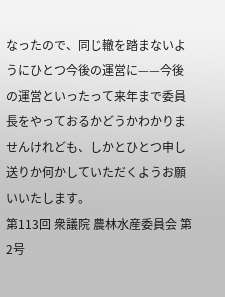なったので、同じ轍を踏まないようにひとつ今後の運営に——今後の運営といったって来年まで委員長をやっておるかどうかわかりませんけれども、しかとひとつ申し送りか何かしていただくようお願いいたします。
第113回 衆議院 農林水産委員会 第2号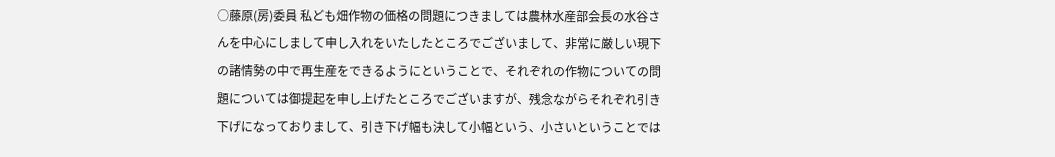○藤原(房)委員 私ども畑作物の価格の問題につきましては農林水産部会長の水谷さんを中心にしまして申し入れをいたしたところでございまして、非常に厳しい現下の諸情勢の中で再生産をできるようにということで、それぞれの作物についての問題については御提起を申し上げたところでございますが、残念ながらそれぞれ引き下げになっておりまして、引き下げ幅も決して小幅という、小さいということでは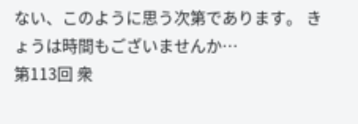ない、このように思う次第であります。 きょうは時間もございませんか…
第113回 衆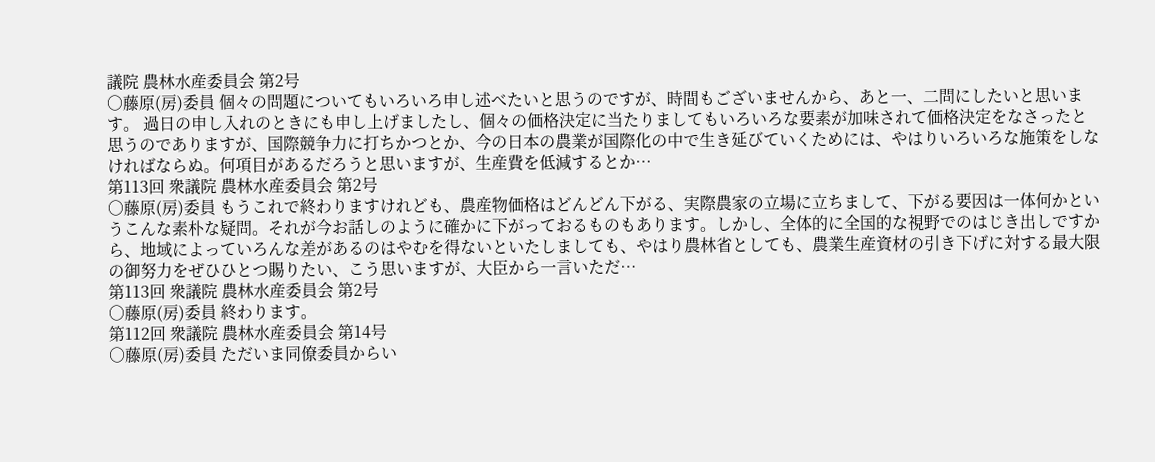議院 農林水産委員会 第2号
○藤原(房)委員 個々の問題についてもいろいろ申し述べたいと思うのですが、時間もございませんから、あと一、二問にしたいと思います。 過日の申し入れのときにも申し上げましたし、個々の価格決定に当たりましてもいろいろな要素が加味されて価格決定をなさったと思うのでありますが、国際競争力に打ちかつとか、今の日本の農業が国際化の中で生き延びていくためには、やはりいろいろな施策をしなければならぬ。何項目があるだろうと思いますが、生産費を低減するとか…
第113回 衆議院 農林水産委員会 第2号
○藤原(房)委員 もうこれで終わりますけれども、農産物価格はどんどん下がる、実際農家の立場に立ちまして、下がる要因は一体何かというこんな素朴な疑問。それが今お話しのように確かに下がっておるものもあります。しかし、全体的に全国的な視野でのはじき出しですから、地域によっていろんな差があるのはやむを得ないといたしましても、やはり農林省としても、農業生産資材の引き下げに対する最大限の御努力をぜひひとつ賜りたい、こう思いますが、大臣から一言いただ…
第113回 衆議院 農林水産委員会 第2号
○藤原(房)委員 終わります。
第112回 衆議院 農林水産委員会 第14号
○藤原(房)委員 ただいま同僚委員からい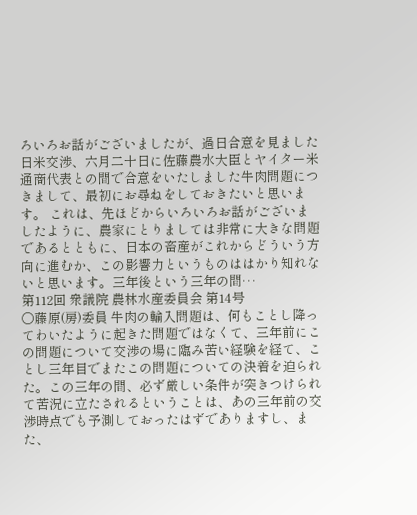ろいろお話がございましたが、過日合意を見ました日米交渉、六月二十日に佐藤農水大臣とヤイター米通商代表との間で合意をいたしました牛肉問題につきまして、最初にお尋ねをしておきたいと思います。 これは、先ほどからいろいろお話がございましたように、農家にとりましては非常に大きな問題であるとともに、日本の畜産がこれからどういう方向に進むか、この影響力というものははかり知れないと思います。三年後という三年の間…
第112回 衆議院 農林水産委員会 第14号
○藤原(房)委員 牛肉の輸入問題は、何もことし降ってわいたように起きた問題ではなくて、三年前にこの問題について交渉の場に臨み苦い経験を経て、ことし三年目でまたこの問題についての決着を迫られた。この三年の間、必ず厳しい条件が突きつけられて苦況に立たされるということは、あの三年前の交渉時点でも予測しておったはずでありますし、また、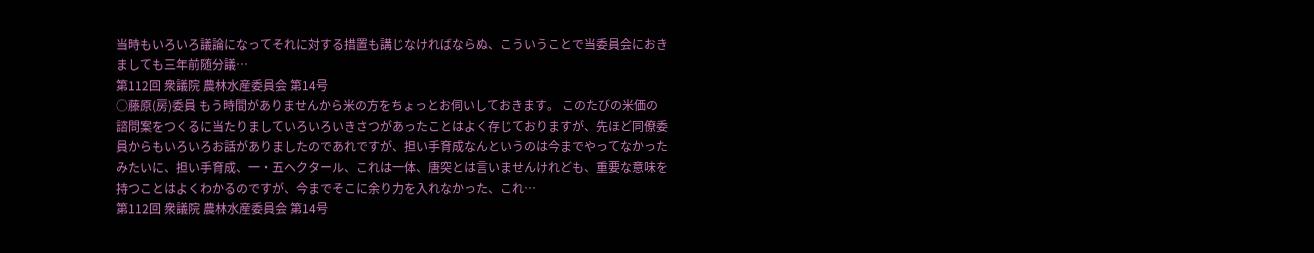当時もいろいろ議論になってそれに対する措置も講じなければならぬ、こういうことで当委員会におきましても三年前随分議…
第112回 衆議院 農林水産委員会 第14号
○藤原(房)委員 もう時間がありませんから米の方をちょっとお伺いしておきます。 このたびの米価の諮問案をつくるに当たりましていろいろいきさつがあったことはよく存じておりますが、先ほど同僚委員からもいろいろお話がありましたのであれですが、担い手育成なんというのは今までやってなかったみたいに、担い手育成、一・五ヘクタール、これは一体、唐突とは言いませんけれども、重要な意味を持つことはよくわかるのですが、今までそこに余り力を入れなかった、これ…
第112回 衆議院 農林水産委員会 第14号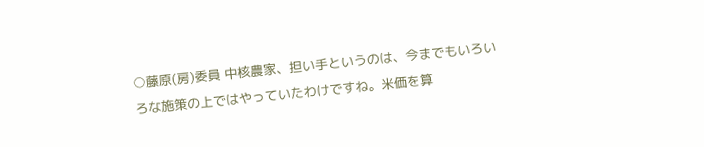○藤原(房)委員 中核農家、担い手というのは、今までもいろいろな施策の上ではやっていたわけですね。米価を算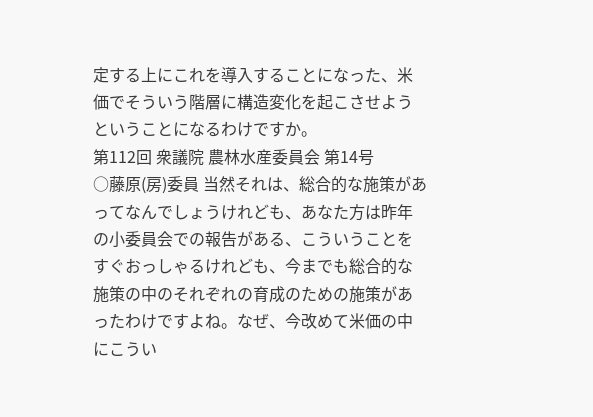定する上にこれを導入することになった、米価でそういう階層に構造変化を起こさせようということになるわけですか。
第112回 衆議院 農林水産委員会 第14号
○藤原(房)委員 当然それは、総合的な施策があってなんでしょうけれども、あなた方は昨年の小委員会での報告がある、こういうことをすぐおっしゃるけれども、今までも総合的な施策の中のそれぞれの育成のための施策があったわけですよね。なぜ、今改めて米価の中にこうい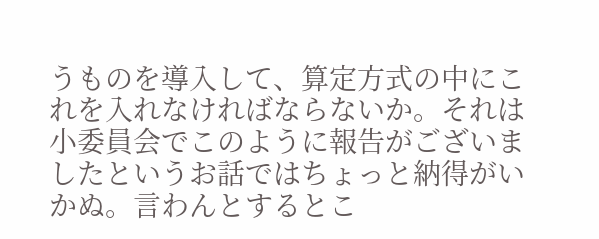うものを導入して、算定方式の中にこれを入れなければならないか。それは小委員会でこのように報告がございましたというお話ではちょっと納得がいかぬ。言わんとするとこ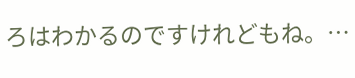ろはわかるのですけれどもね。…